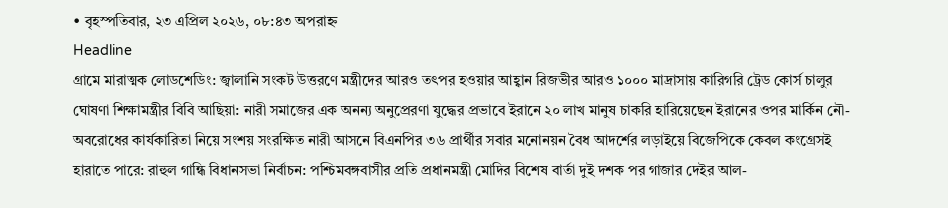• বৃহস্পতিবার, ২৩ এপ্রিল ২০২৬, ০৮:৪৩ অপরাহ্ন
Headline
গ্রামে মারাত্মক লোডশেডিং: জ্বালানি সংকট উত্তরণে মন্ত্রীদের আরও তৎপর হওয়ার আহ্বান রিজভীর আরও ১০০০ মাদ্রাসায় কারিগরি ট্রেড কোর্স চালুর ঘোষণা শিক্ষামন্ত্রীর বিবি আছিয়া: নারী সমাজের এক অনন্য অনুপ্রেরণা যুদ্ধের প্রভাবে ইরানে ২০ লাখ মানুষ চাকরি হারিয়েছেন ইরানের ওপর মার্কিন নৌ-অবরোধের কার্যকারিতা নিয়ে সংশয় সংরক্ষিত নারী আসনে বিএনপির ৩৬ প্রার্থীর সবার মনোনয়ন বৈধ আদর্শের লড়াইয়ে বিজেপিকে কেবল কংগ্রেসই হারাতে পারে: রাহুল গান্ধি বিধানসভা নির্বাচন: পশ্চিমবঙ্গবাসীর প্রতি প্রধানমন্ত্রী মোদির বিশেষ বার্তা দুই দশক পর গাজার দেইর আল-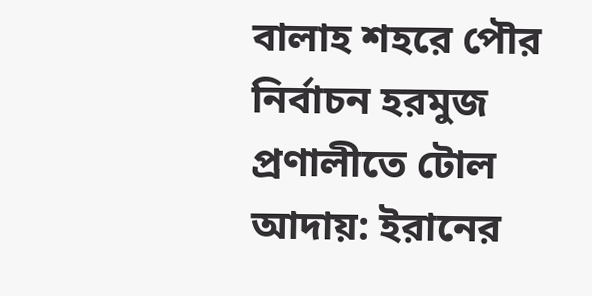বালাহ শহরে পৌর নির্বাচন হরমুজ প্রণালীতে টোল আদায়: ইরানের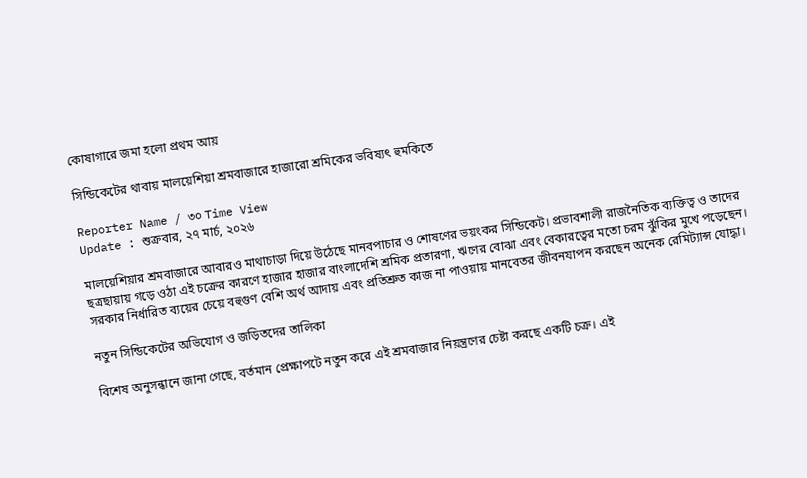কোষাগারে জমা হলো প্রথম আয়

সিন্ডিকেটের থাবায় মালয়েশিয়া শ্রমবাজারে হাজারো শ্রমিকের ভবিষ্যৎ হুমকিতে

Reporter Name / ৩০ Time View
Update : শুক্রবার, ২৭ মার্চ, ২০২৬

মালয়েশিয়ার শ্রমবাজারে আবারও মাথাচাড়া দিয়ে উঠেছে মানবপাচার ও শোষণের ভয়ংকর সিন্ডিকেট। প্রভাবশালী রাজনৈতিক ব্যক্তিত্ব ও তাদের ছত্রছায়ায় গড়ে ওঠা এই চক্রের কারণে হাজার হাজার বাংলাদেশি শ্রমিক প্রতারণা, ঋণের বোঝা এবং বেকারত্বের মতো চরম ঝুঁকির মুখে পড়েছেন। সরকার নির্ধারিত ব্যয়ের চেয়ে বহুগুণ বেশি অর্থ আদায় এবং প্রতিশ্রুত কাজ না পাওয়ায় মানবেতর জীবনযাপন করছেন অনেক রেমিট্যান্স যোদ্ধা।

নতুন সিন্ডিকেটের অভিযোগ ও জড়িতদের তালিকা

বিশেষ অনুসন্ধানে জানা গেছে, বর্তমান প্রেক্ষাপটে নতুন করে এই শ্রমবাজার নিয়ন্ত্রণের চেষ্টা করছে একটি চক্র। এই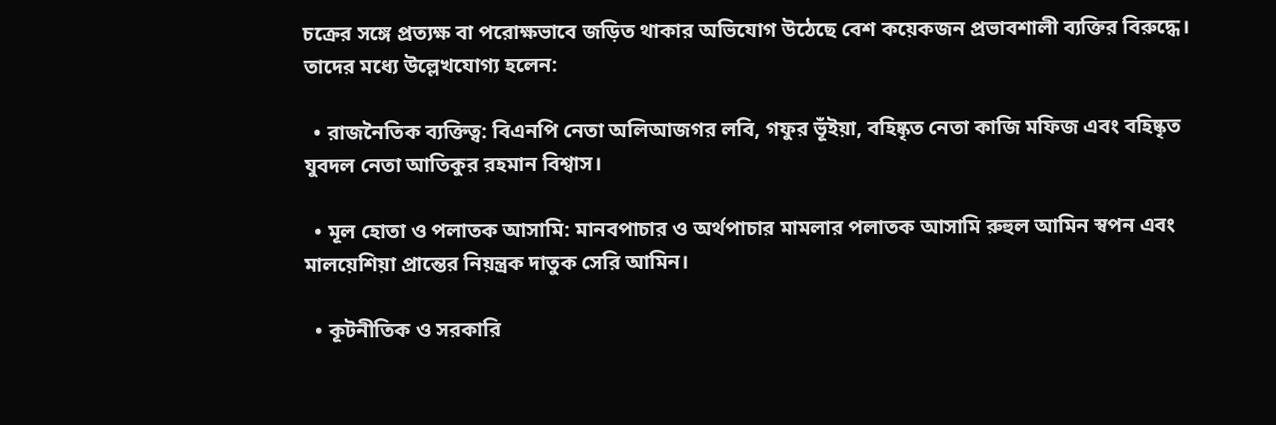চক্রের সঙ্গে প্রত্যক্ষ বা পরোক্ষভাবে জড়িত থাকার অভিযোগ উঠেছে বেশ কয়েকজন প্রভাবশালী ব্যক্তির বিরুদ্ধে। তাদের মধ্যে উল্লেখযোগ্য হলেন:

  • রাজনৈতিক ব্যক্তিত্ব: বিএনপি নেতা অলিআজগর লবি, গফুর ভূঁইয়া, বহিষ্কৃত নেতা কাজি মফিজ এবং বহিষ্কৃত যুবদল নেতা আতিকুর রহমান বিশ্বাস।

  • মূল হোতা ও পলাতক আসামি: মানবপাচার ও অর্থপাচার মামলার পলাতক আসামি রুহুল আমিন স্বপন এবং মালয়েশিয়া প্রান্তের নিয়ন্ত্রক দাতুক সেরি আমিন।

  • কূটনীতিক ও সরকারি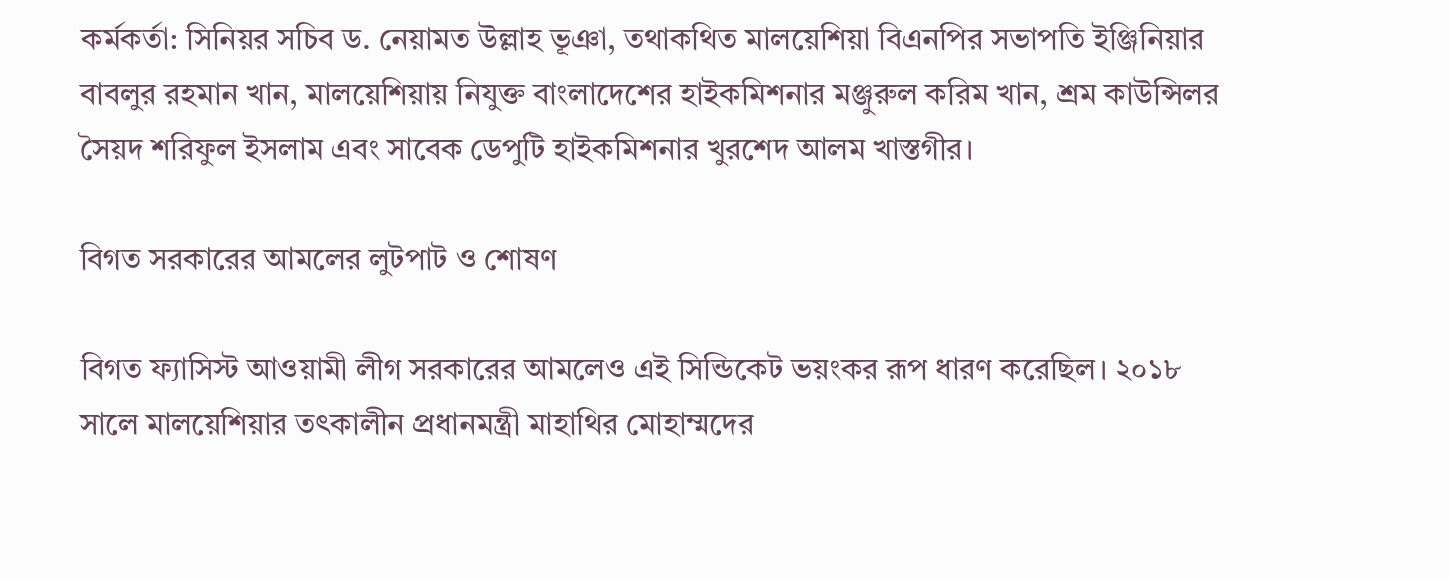কর্মকর্তা: সিনিয়র সচিব ড. নেয়ামত উল্লাহ ভূঞা, তথাকথিত মালয়েশিয়া বিএনপির সভাপতি ইঞ্জিনিয়ার বাবলুর রহমান খান, মালয়েশিয়ায় নিযুক্ত বাংলাদেশের হাইকমিশনার মঞ্জুরুল করিম খান, শ্রম কাউন্সিলর সৈয়দ শরিফুল ইসলাম এবং সাবেক ডেপুটি হাইকমিশনার খুরশেদ আলম খাস্তগীর।

বিগত সরকারের আমলের লুটপাট ও শোষণ

বিগত ফ্যাসিস্ট আওয়ামী লীগ সরকারের আমলেও এই সিন্ডিকেট ভয়ংকর রূপ ধারণ করেছিল। ২০১৮ সালে মালয়েশিয়ার তৎকালীন প্রধানমন্ত্রী মাহাথির মোহাম্মদের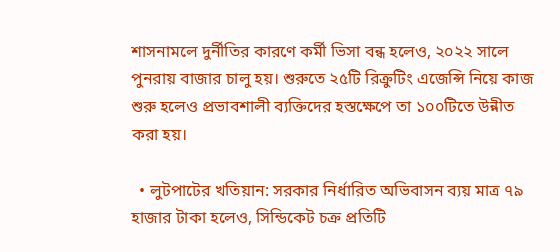শাসনামলে দুর্নীতির কারণে কর্মী ভিসা বন্ধ হলেও, ২০২২ সালে পুনরায় বাজার চালু হয়। শুরুতে ২৫টি রিক্রুটিং এজেন্সি নিয়ে কাজ শুরু হলেও প্রভাবশালী ব্যক্তিদের হস্তক্ষেপে তা ১০০টিতে উন্নীত করা হয়।

  • লুটপাটের খতিয়ান: সরকার নির্ধারিত অভিবাসন ব্যয় মাত্র ৭৯ হাজার টাকা হলেও, সিন্ডিকেট চক্র প্রতিটি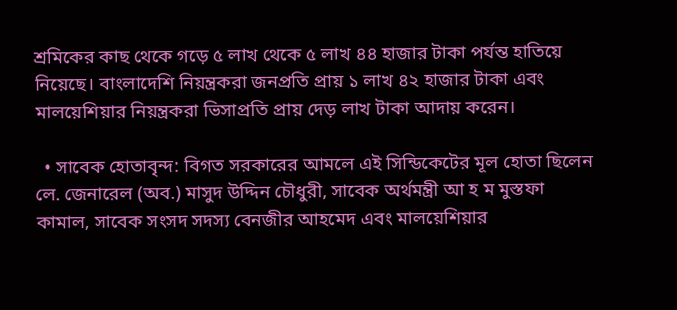শ্রমিকের কাছ থেকে গড়ে ৫ লাখ থেকে ৫ লাখ ৪৪ হাজার টাকা পর্যন্ত হাতিয়ে নিয়েছে। বাংলাদেশি নিয়ন্ত্রকরা জনপ্রতি প্রায় ১ লাখ ৪২ হাজার টাকা এবং মালয়েশিয়ার নিয়ন্ত্রকরা ভিসাপ্রতি প্রায় দেড় লাখ টাকা আদায় করেন।

  • সাবেক হোতাবৃন্দ: বিগত সরকারের আমলে এই সিন্ডিকেটের মূল হোতা ছিলেন লে. জেনারেল (অব.) মাসুদ উদ্দিন চৌধুরী, সাবেক অর্থমন্ত্রী আ হ ম মুস্তফা কামাল, সাবেক সংসদ সদস্য বেনজীর আহমেদ এবং মালয়েশিয়ার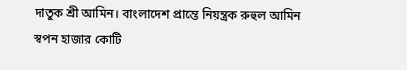দাতুক শ্রী আমিন। বাংলাদেশ প্রান্তে নিয়ন্ত্রক রুহুল আমিন স্বপন হাজার কোটি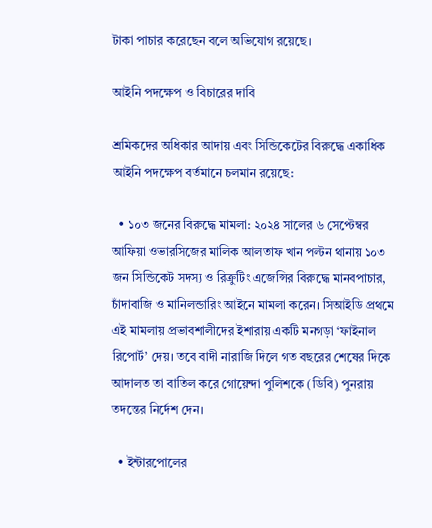টাকা পাচার করেছেন বলে অভিযোগ রয়েছে।

আইনি পদক্ষেপ ও বিচারের দাবি

শ্রমিকদের অধিকার আদায় এবং সিন্ডিকেটের বিরুদ্ধে একাধিক আইনি পদক্ষেপ বর্তমানে চলমান রয়েছে:

  • ১০৩ জনের বিরুদ্ধে মামলা: ২০২৪ সালের ৬ সেপ্টেম্বর আফিয়া ওভারসিজের মালিক আলতাফ খান পল্টন থানায় ১০৩ জন সিন্ডিকেট সদস্য ও রিক্রুটিং এজেন্সির বিরুদ্ধে মানবপাচার, চাঁদাবাজি ও মানিলন্ডারিং আইনে মামলা করেন। সিআইডি প্রথমে এই মামলায় প্রভাবশালীদের ইশারায় একটি মনগড়া ‘ফাইনাল রিপোর্ট’ দেয়। তবে বাদী নারাজি দিলে গত বছরের শেষের দিকে আদালত তা বাতিল করে গোয়েন্দা পুলিশকে (ডিবি) পুনরায় তদন্তের নির্দেশ দেন।

  • ইন্টারপোলের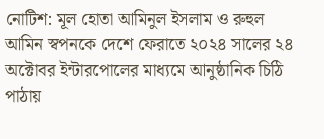নোটিশ: মূল হোতা আমিনুল ইসলাম ও রুহুল আমিন স্বপনকে দেশে ফেরাতে ২০২৪ সালের ২৪ অক্টোবর ইন্টারপোলের মাধ্যমে আনুষ্ঠানিক চিঠি পাঠায়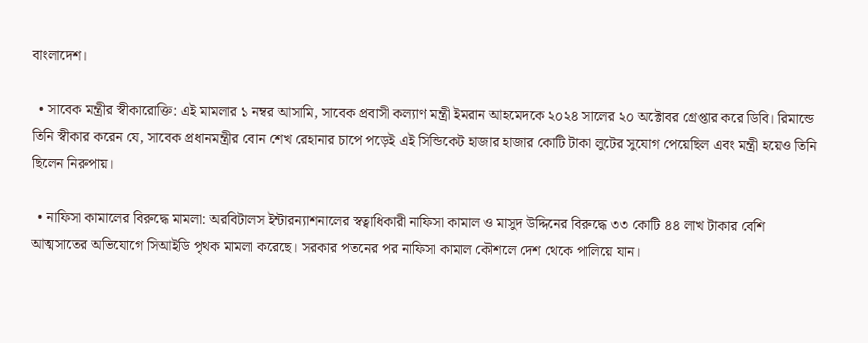বাংলাদেশ।

  • সাবেক মন্ত্রীর স্বীকারোক্তি: এই মামলার ১ নম্বর আসামি, সাবেক প্রবাসী কল্যাণ মন্ত্রী ইমরান আহমেদকে ২০২৪ সালের ২০ অক্টোবর গ্রেপ্তার করে ডিবি। রিমান্ডে তিনি স্বীকার করেন যে, সাবেক প্রধানমন্ত্রীর বোন শেখ রেহানার চাপে পড়েই এই সিন্ডিকেট হাজার হাজার কোটি টাকা লুটের সুযোগ পেয়েছিল এবং মন্ত্রী হয়েও তিনি ছিলেন নিরুপায়।

  • নাফিসা কামালের বিরুদ্ধে মামলা: অরবিটালস ইন্টারন্যাশনালের স্বত্বাধিকারী নাফিসা কামাল ও মাসুদ উদ্দিনের বিরুদ্ধে ৩৩ কোটি ৪৪ লাখ টাকার বেশি আত্মসাতের অভিযোগে সিআইডি পৃথক মামলা করেছে। সরকার পতনের পর নাফিসা কামাল কৌশলে দেশ থেকে পালিয়ে যান।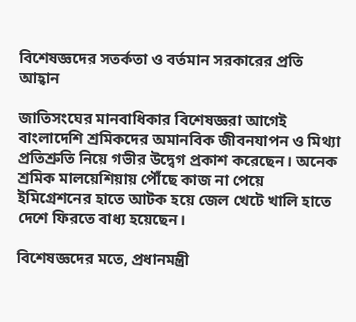বিশেষজ্ঞদের সতর্কতা ও বর্তমান সরকারের প্রতি আহ্বান

জাতিসংঘের মানবাধিকার বিশেষজ্ঞরা আগেই বাংলাদেশি শ্রমিকদের অমানবিক জীবনযাপন ও মিথ্যা প্রতিশ্রুতি নিয়ে গভীর উদ্বেগ প্রকাশ করেছেন। অনেক শ্রমিক মালয়েশিয়ায় পৌঁছে কাজ না পেয়ে ইমিগ্রেশনের হাতে আটক হয়ে জেল খেটে খালি হাতে দেশে ফিরতে বাধ্য হয়েছেন।

বিশেষজ্ঞদের মতে, প্রধানমন্ত্রী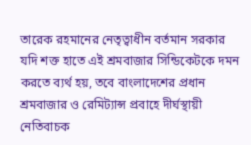তারেক রহমানের নেতৃত্বাধীন বর্তমান সরকার যদি শক্ত হাতে এই শ্রমবাজার সিন্ডিকেটকে দমন করতে ব্যর্থ হয়, তবে বাংলাদেশের প্রধান শ্রমবাজার ও রেমিট্যান্স প্রবাহে দীর্ঘস্থায়ী নেতিবাচক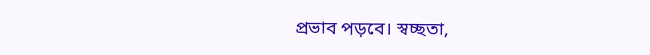প্রভাব পড়বে। স্বচ্ছতা,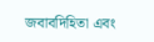জবাবদিহিতা এবং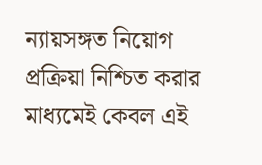ন্যায়সঙ্গত নিয়োগ প্রক্রিয়া নিশ্চিত করার মাধ্যমেই কেবল এই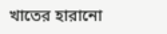খাতের হারানো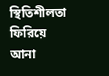স্থিতিশীলতা ফিরিয়ে আনা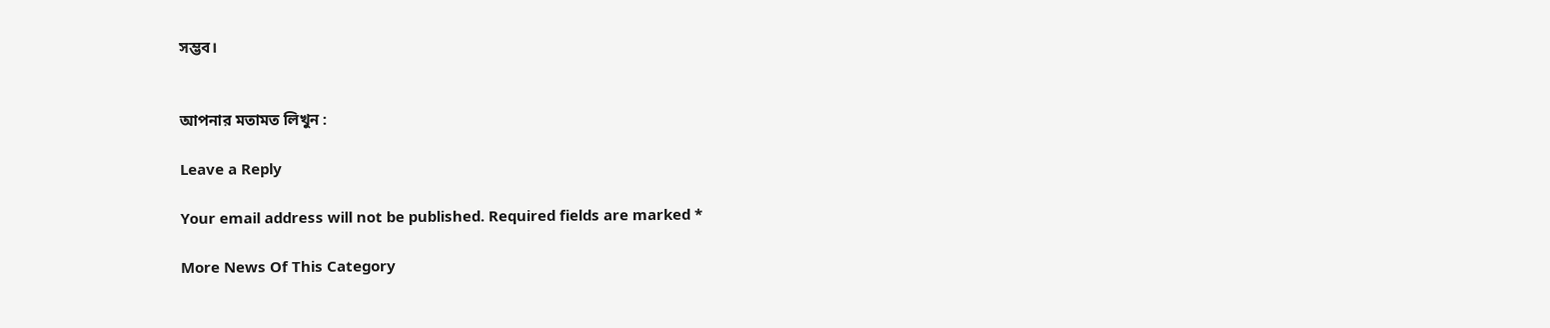সম্ভব।


আপনার মতামত লিখুন :

Leave a Reply

Your email address will not be published. Required fields are marked *

More News Of This Category